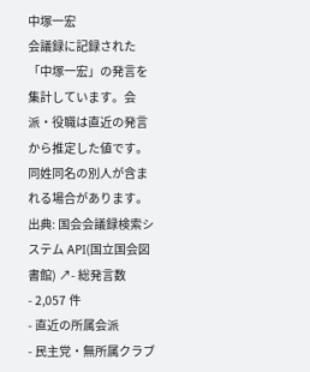中塚一宏
会議録に記録された「中塚一宏」の発言を集計しています。会派・役職は直近の発言から推定した値です。同姓同名の別人が含まれる場合があります。
出典: 国会会議録検索システム API(国立国会図書館) ↗- 総発言数
- 2,057 件
- 直近の所属会派
- 民主党・無所属クラブ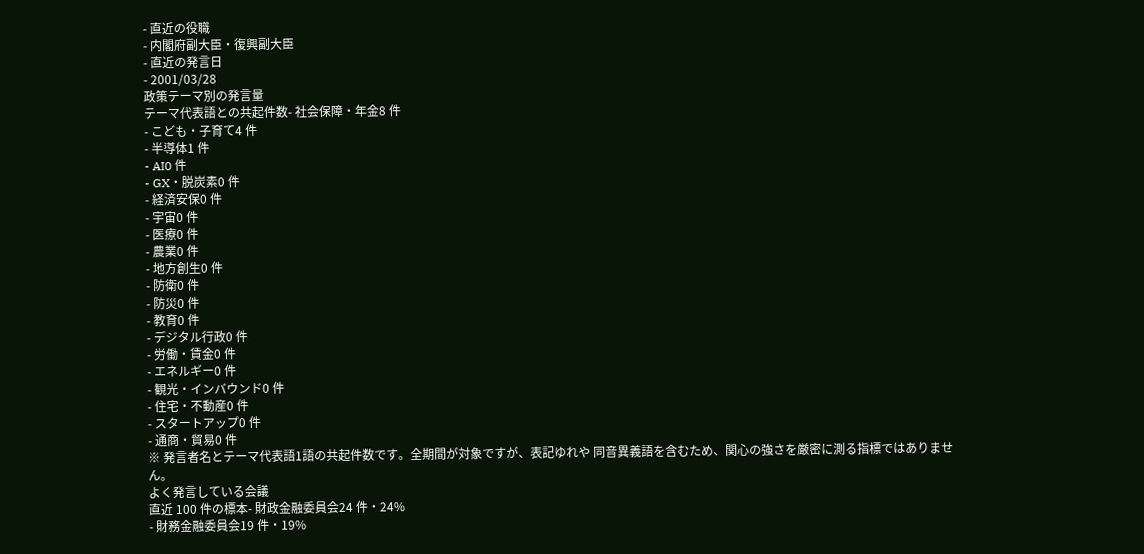- 直近の役職
- 内閣府副大臣・復興副大臣
- 直近の発言日
- 2001/03/28
政策テーマ別の発言量
テーマ代表語との共起件数- 社会保障・年金8 件
- こども・子育て4 件
- 半導体1 件
- AI0 件
- GX・脱炭素0 件
- 経済安保0 件
- 宇宙0 件
- 医療0 件
- 農業0 件
- 地方創生0 件
- 防衛0 件
- 防災0 件
- 教育0 件
- デジタル行政0 件
- 労働・賃金0 件
- エネルギー0 件
- 観光・インバウンド0 件
- 住宅・不動産0 件
- スタートアップ0 件
- 通商・貿易0 件
※ 発言者名とテーマ代表語1語の共起件数です。全期間が対象ですが、表記ゆれや 同音異義語を含むため、関心の強さを厳密に測る指標ではありません。
よく発言している会議
直近 100 件の標本- 財政金融委員会24 件・24%
- 財務金融委員会19 件・19%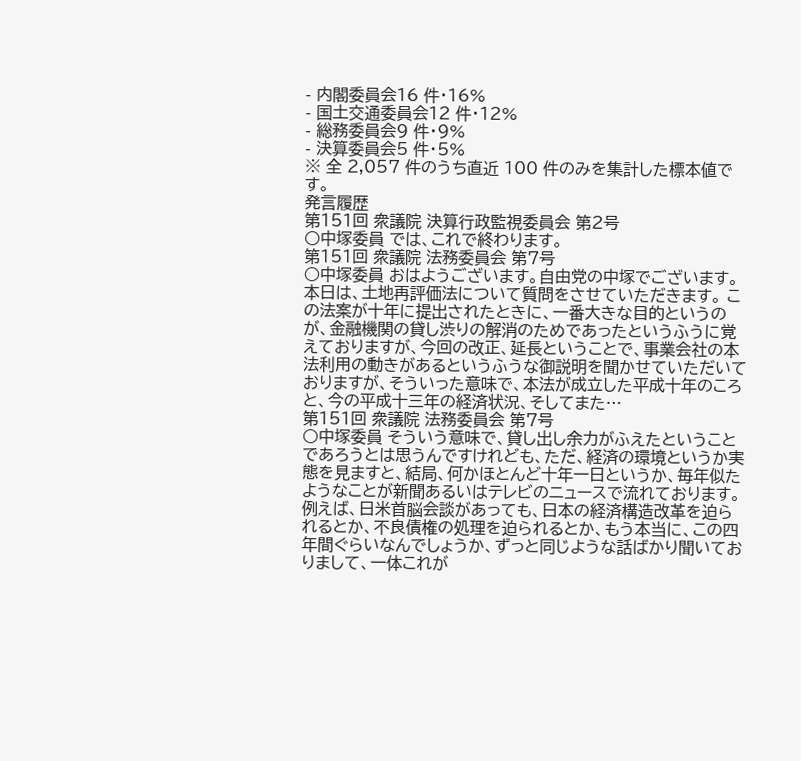- 内閣委員会16 件・16%
- 国土交通委員会12 件・12%
- 総務委員会9 件・9%
- 決算委員会5 件・5%
※ 全 2,057 件のうち直近 100 件のみを集計した標本値です。
発言履歴
第151回 衆議院 決算行政監視委員会 第2号
○中塚委員 では、これで終わります。
第151回 衆議院 法務委員会 第7号
○中塚委員 おはようございます。自由党の中塚でございます。 本日は、土地再評価法について質問をさせていただきます。 この法案が十年に提出されたときに、一番大きな目的というのが、金融機関の貸し渋りの解消のためであったというふうに覚えておりますが、今回の改正、延長ということで、事業会社の本法利用の動きがあるというふうな御説明を聞かせていただいておりますが、そういった意味で、本法が成立した平成十年のころと、今の平成十三年の経済状況、そしてまた…
第151回 衆議院 法務委員会 第7号
○中塚委員 そういう意味で、貸し出し余力がふえたということであろうとは思うんですけれども、ただ、経済の環境というか実態を見ますと、結局、何かほとんど十年一日というか、毎年似たようなことが新聞あるいはテレビのニュースで流れております。例えば、日米首脳会談があっても、日本の経済構造改革を迫られるとか、不良債権の処理を迫られるとか、もう本当に、この四年間ぐらいなんでしょうか、ずっと同じような話ばかり聞いておりまして、一体これが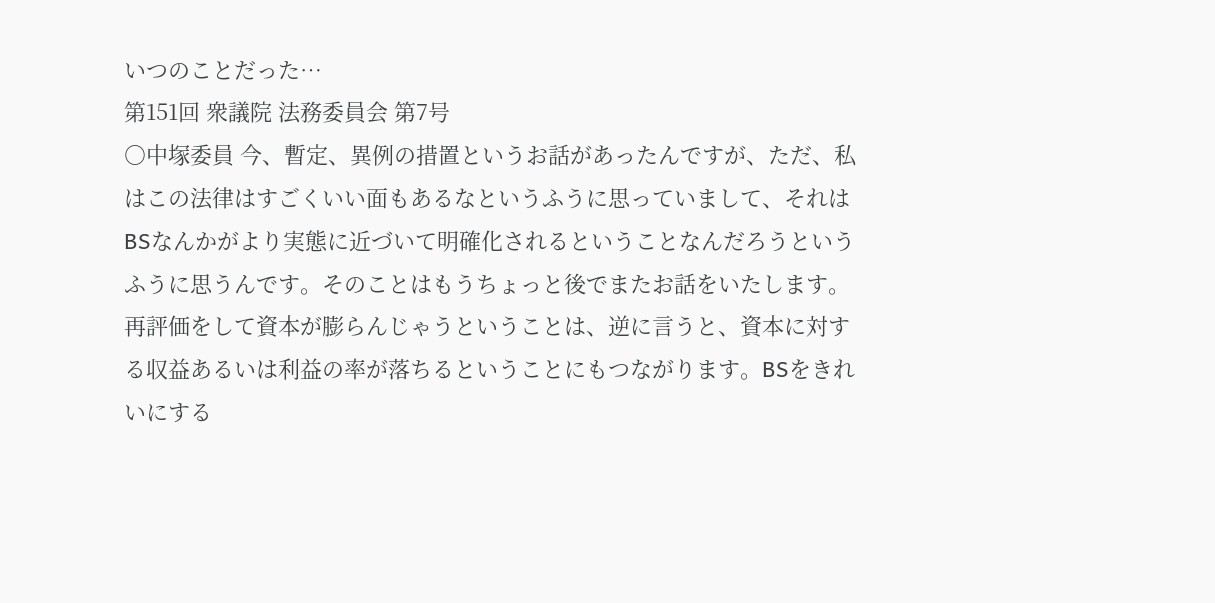いつのことだった…
第151回 衆議院 法務委員会 第7号
○中塚委員 今、暫定、異例の措置というお話があったんですが、ただ、私はこの法律はすごくいい面もあるなというふうに思っていまして、それはBSなんかがより実態に近づいて明確化されるということなんだろうというふうに思うんです。そのことはもうちょっと後でまたお話をいたします。 再評価をして資本が膨らんじゃうということは、逆に言うと、資本に対する収益あるいは利益の率が落ちるということにもつながります。BSをきれいにする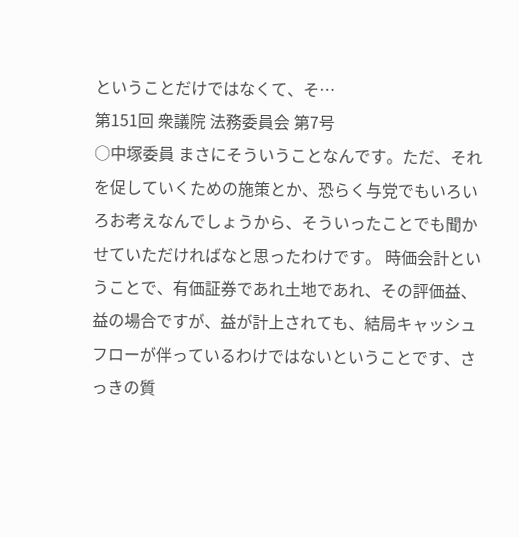ということだけではなくて、そ…
第151回 衆議院 法務委員会 第7号
○中塚委員 まさにそういうことなんです。ただ、それを促していくための施策とか、恐らく与党でもいろいろお考えなんでしょうから、そういったことでも聞かせていただければなと思ったわけです。 時価会計ということで、有価証券であれ土地であれ、その評価益、益の場合ですが、益が計上されても、結局キャッシュフローが伴っているわけではないということです、さっきの質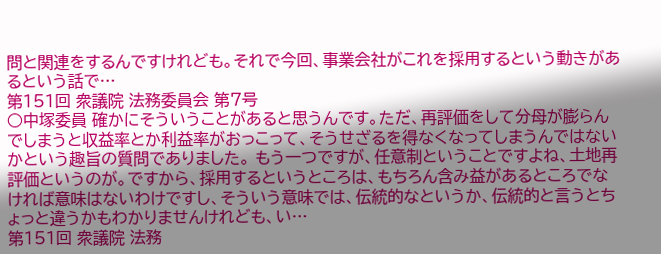問と関連をするんですけれども。それで今回、事業会社がこれを採用するという動きがあるという話で…
第151回 衆議院 法務委員会 第7号
○中塚委員 確かにそういうことがあると思うんです。ただ、再評価をして分母が膨らんでしまうと収益率とか利益率がおっこって、そうせざるを得なくなってしまうんではないかという趣旨の質問でありました。 もう一つですが、任意制ということですよね、土地再評価というのが。ですから、採用するというところは、もちろん含み益があるところでなければ意味はないわけですし、そういう意味では、伝統的なというか、伝統的と言うとちょっと違うかもわかりませんけれども、い…
第151回 衆議院 法務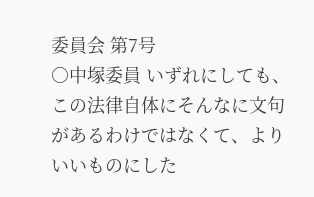委員会 第7号
○中塚委員 いずれにしても、この法律自体にそんなに文句があるわけではなくて、よりいいものにした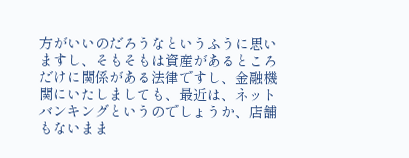方がいいのだろうなというふうに思いますし、そもそもは資産があるところだけに関係がある法律ですし、金融機関にいたしましても、最近は、ネットバンキングというのでしょうか、店舗もないまま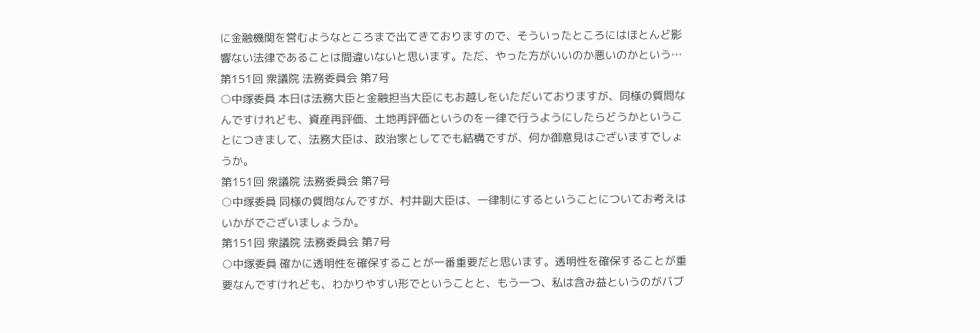に金融機関を営むようなところまで出てきておりますので、そういったところにはほとんど影響ない法律であることは間違いないと思います。ただ、やった方がいいのか悪いのかという…
第151回 衆議院 法務委員会 第7号
○中塚委員 本日は法務大臣と金融担当大臣にもお越しをいただいておりますが、同様の質問なんですけれども、資産再評価、土地再評価というのを一律で行うようにしたらどうかということにつきまして、法務大臣は、政治家としてでも結構ですが、何か御意見はございますでしょうか。
第151回 衆議院 法務委員会 第7号
○中塚委員 同様の質問なんですが、村井副大臣は、一律制にするということについてお考えはいかがでございましょうか。
第151回 衆議院 法務委員会 第7号
○中塚委員 確かに透明性を確保することが一番重要だと思います。透明性を確保することが重要なんですけれども、わかりやすい形でということと、もう一つ、私は含み益というのがバブ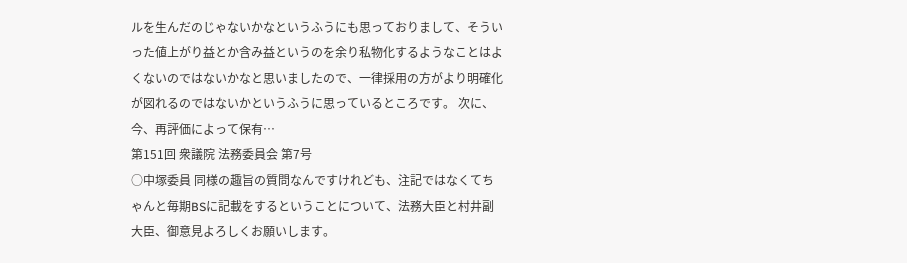ルを生んだのじゃないかなというふうにも思っておりまして、そういった値上がり益とか含み益というのを余り私物化するようなことはよくないのではないかなと思いましたので、一律採用の方がより明確化が図れるのではないかというふうに思っているところです。 次に、今、再評価によって保有…
第151回 衆議院 法務委員会 第7号
○中塚委員 同様の趣旨の質問なんですけれども、注記ではなくてちゃんと毎期BSに記載をするということについて、法務大臣と村井副大臣、御意見よろしくお願いします。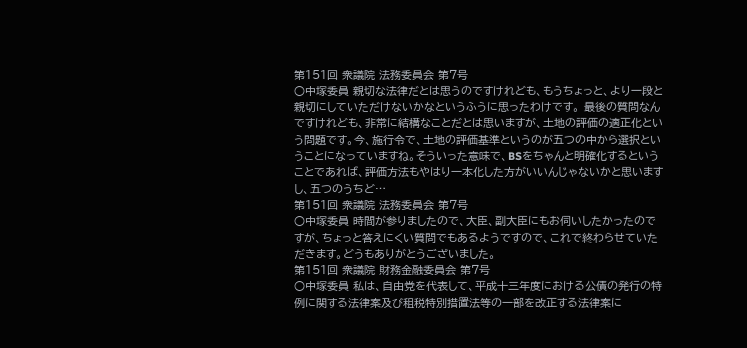第151回 衆議院 法務委員会 第7号
○中塚委員 親切な法律だとは思うのですけれども、もうちょっと、より一段と親切にしていただけないかなというふうに思ったわけです。 最後の質問なんですけれども、非常に結構なことだとは思いますが、土地の評価の適正化という問題です。今、施行令で、土地の評価基準というのが五つの中から選択ということになっていますね。そういった意味で、BSをちゃんと明確化するということであれば、評価方法もやはり一本化した方がいいんじゃないかと思いますし、五つのうちど…
第151回 衆議院 法務委員会 第7号
○中塚委員 時間が参りましたので、大臣、副大臣にもお伺いしたかったのですが、ちょっと答えにくい質問でもあるようですので、これで終わらせていただきます。どうもありがとうございました。
第151回 衆議院 財務金融委員会 第7号
○中塚委員 私は、自由党を代表して、平成十三年度における公債の発行の特例に関する法律案及び租税特別措置法等の一部を改正する法律案に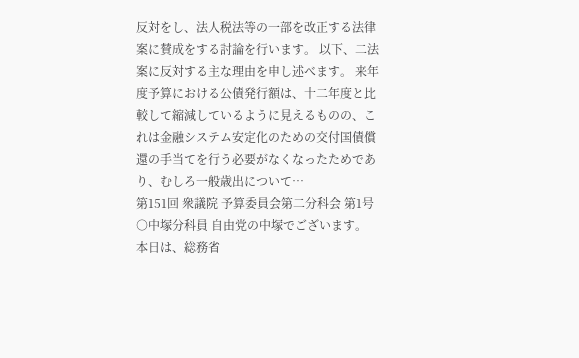反対をし、法人税法等の一部を改正する法律案に賛成をする討論を行います。 以下、二法案に反対する主な理由を申し述べます。 来年度予算における公債発行額は、十二年度と比較して縮減しているように見えるものの、これは金融システム安定化のための交付国債償還の手当てを行う必要がなくなったためであり、むしろ一般歳出について…
第151回 衆議院 予算委員会第二分科会 第1号
○中塚分科員 自由党の中塚でございます。 本日は、総務省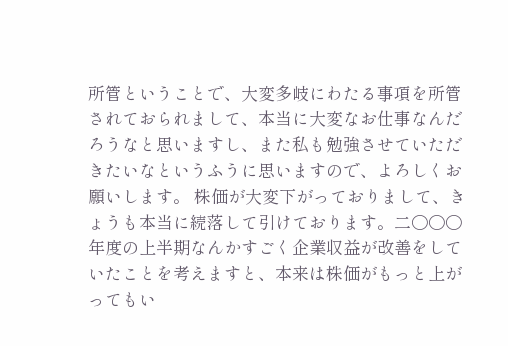所管ということで、大変多岐にわたる事項を所管されておられまして、本当に大変なお仕事なんだろうなと思いますし、また私も勉強させていただきたいなというふうに思いますので、よろしくお願いします。 株価が大変下がっておりまして、きょうも本当に続落して引けております。二〇〇〇年度の上半期なんかすごく企業収益が改善をしていたことを考えますと、本来は株価がもっと上がってもい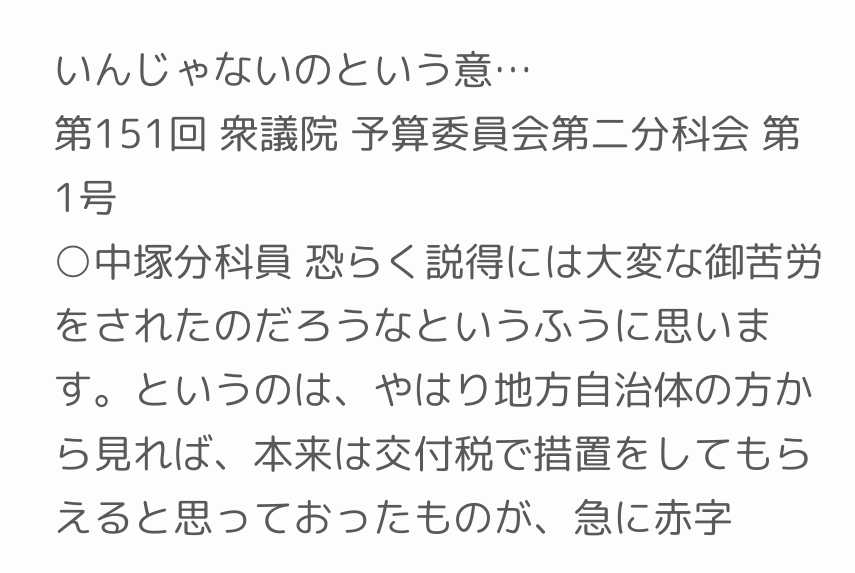いんじゃないのという意…
第151回 衆議院 予算委員会第二分科会 第1号
○中塚分科員 恐らく説得には大変な御苦労をされたのだろうなというふうに思います。というのは、やはり地方自治体の方から見れば、本来は交付税で措置をしてもらえると思っておったものが、急に赤字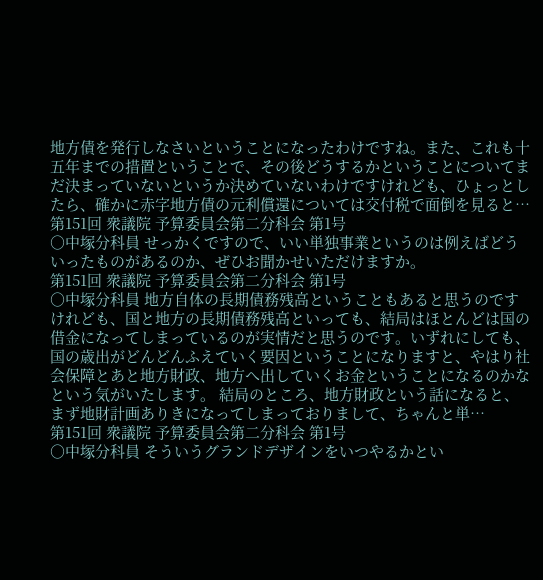地方債を発行しなさいということになったわけですね。また、これも十五年までの措置ということで、その後どうするかということについてまだ決まっていないというか決めていないわけですけれども、ひょっとしたら、確かに赤字地方債の元利償還については交付税で面倒を見ると…
第151回 衆議院 予算委員会第二分科会 第1号
○中塚分科員 せっかくですので、いい単独事業というのは例えばどういったものがあるのか、ぜひお聞かせいただけますか。
第151回 衆議院 予算委員会第二分科会 第1号
○中塚分科員 地方自体の長期債務残高ということもあると思うのですけれども、国と地方の長期債務残高といっても、結局はほとんどは国の借金になってしまっているのが実情だと思うのです。いずれにしても、国の歳出がどんどんふえていく要因ということになりますと、やはり社会保障とあと地方財政、地方へ出していくお金ということになるのかなという気がいたします。 結局のところ、地方財政という話になると、まず地財計画ありきになってしまっておりまして、ちゃんと単…
第151回 衆議院 予算委員会第二分科会 第1号
○中塚分科員 そういうグランドデザインをいつやるかとい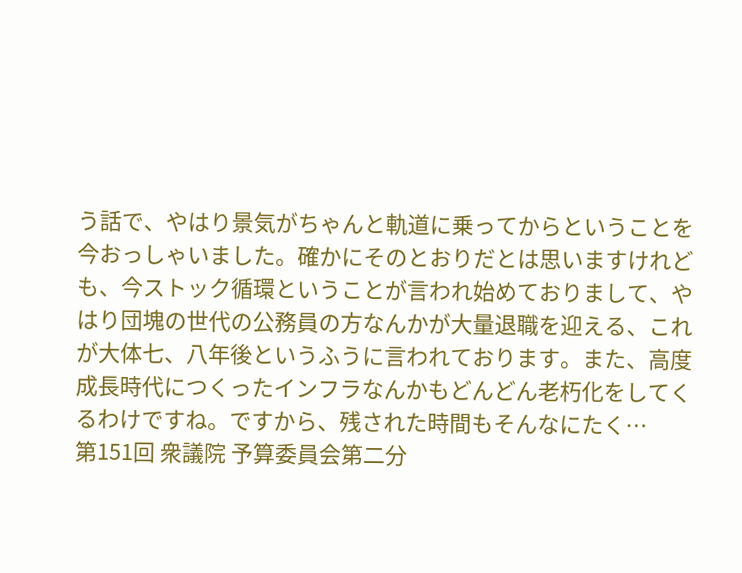う話で、やはり景気がちゃんと軌道に乗ってからということを今おっしゃいました。確かにそのとおりだとは思いますけれども、今ストック循環ということが言われ始めておりまして、やはり団塊の世代の公務員の方なんかが大量退職を迎える、これが大体七、八年後というふうに言われております。また、高度成長時代につくったインフラなんかもどんどん老朽化をしてくるわけですね。ですから、残された時間もそんなにたく…
第151回 衆議院 予算委員会第二分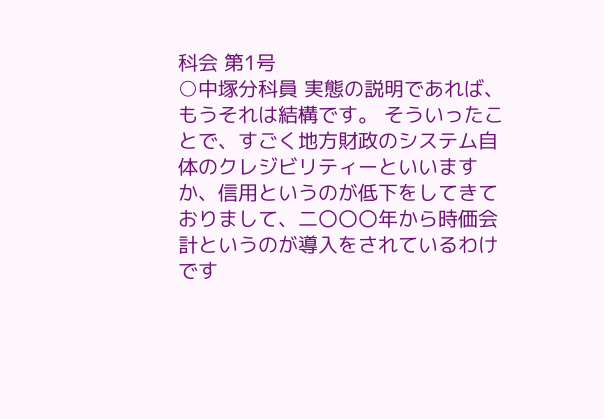科会 第1号
○中塚分科員 実態の説明であれば、もうそれは結構です。 そういったことで、すごく地方財政のシステム自体のクレジビリティーといいますか、信用というのが低下をしてきておりまして、二〇〇〇年から時価会計というのが導入をされているわけです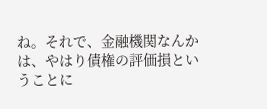ね。それで、金融機関なんかは、やはり債権の評価損ということに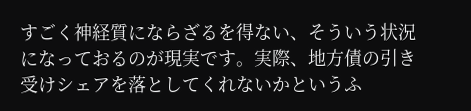すごく神経質にならざるを得ない、そういう状況になっておるのが現実です。実際、地方債の引き受けシェアを落としてくれないかというふ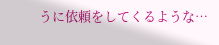うに依頼をしてくるような…